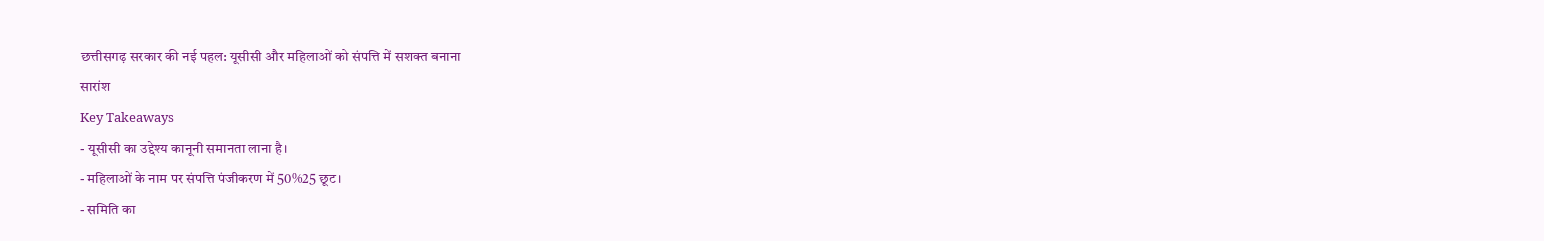छत्तीसगढ़ सरकार की नई पहल: यूसीसी और महिलाओं को संपत्ति में सशक्त बनाना
सारांश
Key Takeaways
- यूसीसी का उद्देश्य कानूनी समानता लाना है।
- महिलाओं के नाम पर संपत्ति पंजीकरण में 50%25 छूट।
- समिति का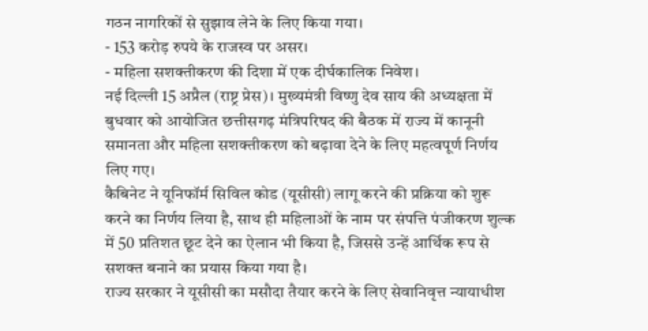गठन नागरिकों से सुझाव लेने के लिए किया गया।
- 153 करोड़ रुपये के राजस्व पर असर।
- महिला सशक्तीकरण की दिशा में एक दीर्घकालिक निवेश।
नई दिल्ली 15 अप्रैल (राष्ट्र प्रेस)। मुख्यमंत्री विष्णु देव साय की अध्यक्षता में बुधवार को आयोजित छत्तीसगढ़ मंत्रिपरिषद की बैठक में राज्य में कानूनी समानता और महिला सशक्तीकरण को बढ़ावा देने के लिए महत्वपूर्ण निर्णय लिए गए।
कैबिनेट ने यूनिफॉर्म सिविल कोड (यूसीसी) लागू करने की प्रक्रिया को शुरू करने का निर्णय लिया है, साथ ही महिलाओं के नाम पर संपत्ति पंजीकरण शुल्क में 50 प्रतिशत छूट देने का ऐलान भी किया है, जिससे उन्हें आर्थिक रूप से सशक्त बनाने का प्रयास किया गया है।
राज्य सरकार ने यूसीसी का मसौदा तैयार करने के लिए सेवानिवृत्त न्यायाधीश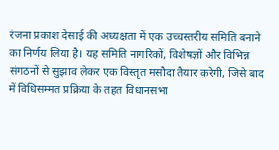रंजना प्रकाश देसाई की अध्यक्षता में एक उच्चस्तरीय समिति बनाने का निर्णय लिया है। यह समिति नागरिकों, विशेषज्ञों और विभिन्न संगठनों से सुझाव लेकर एक विस्तृत मसौदा तैयार करेगी, जिसे बाद में विधिसम्मत प्रक्रिया के तहत विधानसभा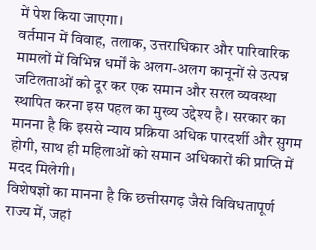में पेश किया जाएगा।
वर्तमान में विवाह, तलाक, उत्तराधिकार और पारिवारिक मामलों में विभिन्न धर्मों के अलग-अलग कानूनों से उत्पन्न जटिलताओं को दूर कर एक समान और सरल व्यवस्था स्थापित करना इस पहल का मुख्य उद्देश्य है। सरकार का मानना है कि इससे न्याय प्रक्रिया अधिक पारदर्शी और सुगम होगी, साथ ही महिलाओं को समान अधिकारों की प्राप्ति में मदद मिलेगी।
विशेषज्ञों का मानना है कि छत्तीसगढ़ जैसे विविधतापूर्ण राज्य में, जहां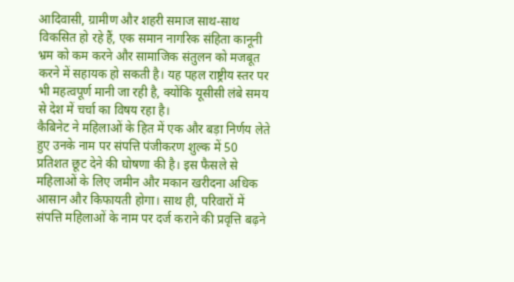आदिवासी, ग्रामीण और शहरी समाज साथ-साथ विकसित हो रहे हैं, एक समान नागरिक संहिता कानूनी भ्रम को कम करने और सामाजिक संतुलन को मजबूत करने में सहायक हो सकती है। यह पहल राष्ट्रीय स्तर पर भी महत्वपूर्ण मानी जा रही है, क्योंकि यूसीसी लंबे समय से देश में चर्चा का विषय रहा है।
कैबिनेट ने महिलाओं के हित में एक और बड़ा निर्णय लेते हुए उनके नाम पर संपत्ति पंजीकरण शुल्क में 50 प्रतिशत छूट देने की घोषणा की है। इस फैसले से महिलाओं के लिए जमीन और मकान खरीदना अधिक आसान और किफायती होगा। साथ ही, परिवारों में संपत्ति महिलाओं के नाम पर दर्ज कराने की प्रवृत्ति बढ़ने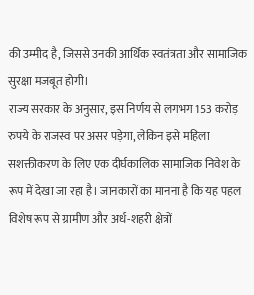की उम्मीद है, जिससे उनकी आर्थिक स्वतंत्रता और सामाजिक सुरक्षा मजबूत होगी।
राज्य सरकार के अनुसार, इस निर्णय से लगभग 153 करोड़ रुपये के राजस्व पर असर पड़ेगा, लेकिन इसे महिला सशक्तीकरण के लिए एक दीर्घकालिक सामाजिक निवेश के रूप में देखा जा रहा है। जानकारों का मानना है कि यह पहल विशेष रूप से ग्रामीण और अर्ध-शहरी क्षेत्रों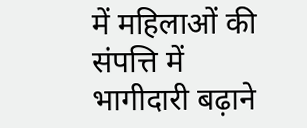में महिलाओं की संपत्ति में भागीदारी बढ़ाने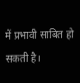में प्रभावी साबित हो सकती है।